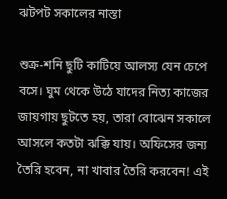ঝটপট সকালের নাস্তা

শুক্র-শনি ছুটি কাটিয়ে আলস্য যেন চেপে বসে। ঘুম থেকে উঠে যাদের নিত্য কাজের জায়গায় ছুটতে হয়, তারা বোঝেন সকালে আসলে কতটা ঝক্কি যায়। অফিসের জন্য তৈরি হবেন, না খাবার তৈরি করবেন! এই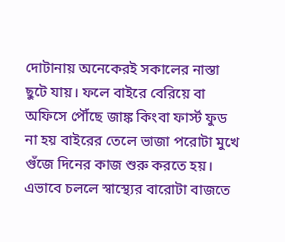দোটানায় অনেকেরই সকালের নাস্তা ছুটে যায়। ফলে বাইরে বেরিয়ে বা অফিসে পৌঁছে জাঙ্ক কিংবা ফার্স্ট ফুড না হয় বাইরের তেলে ভাজা পরোটা মুখে গুঁজে দিনের কাজ শুরু করতে হয়। এভাবে চললে স্বাস্থ্যের বারোটা বাজতে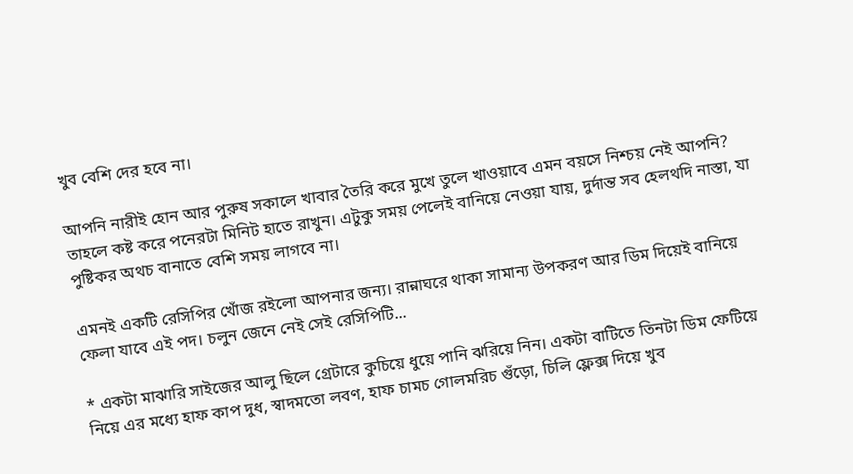খুব বেশি দের হবে না।

আপনি নারীই হোন আর পুরুষ সকালে খাবার তৈরি করে মুখে তুলে খাওয়াবে এমন বয়সে নিশ্চয় নেই আপনি? তাহলে কষ্ট করে পনেরটা মিনিট হাতে রাখুন। এটুকু সময় পেলেই বানিয়ে নেওয়া যায়, দুর্দান্ত সব হেলথদি নাস্তা, যা পুষ্টিকর অথচ বানাতে বেশি সময় লাগবে না।

এমনই একটি রেসিপির খোঁজ রইলো আপনার জন্য। রান্নাঘরে থাকা সামান্য উপকরণ আর ডিম দিয়েই বানিয়ে ফেলা যাবে এই পদ। চলুন জেনে নেই সেই রেসিপিটি...

* একটা মাঝারি সাইজের আলু ছিলে গ্রেটারে কুচিয়ে ধুয়ে পানি ঝরিয়ে নিন। একটা বাটিতে তিনটা ডিম ফেটিয়ে নিয়ে এর মধ্যে হাফ কাপ দুধ, স্বাদমতো লবণ, হাফ চামচ গোলমরিচ গুঁড়ো, চিলি ফ্লেক্স দিয়ে খুব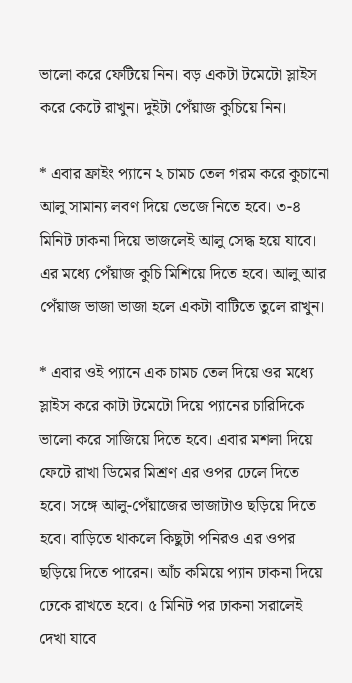ভালো করে ফেটিয়ে নিন। বড় একটা টমেটো স্লাইস করে কেটে রাখুন। দুইটা পেঁয়াজ কুচিয়ে নিন।

* এবার ফ্রাইং প্যানে ২ চামচ তেল গরম করে কুচানো আলু সামান্য লবণ দিয়ে ভেজে নিতে হবে। ৩-৪ মিনিট ঢাকনা দিয়ে ভাজলেই আলু সেদ্ধ হয়ে যাবে। এর মধ্যে পেঁয়াজ কুচি মিশিয়ে দিতে হবে। আলু আর পেঁয়াজ ভাজা ভাজা হলে একটা বাটিতে তুলে রাখুন।

* এবার ওই প্যানে এক চামচ তেল দিয়ে ওর মধ্যে স্লাইস করে কাটা টমেটো দিয়ে প্যানের চারিদিকে ভালো করে সাজিয়ে দিতে হবে। এবার মশলা দিয়ে ফেটে রাখা ডিমের মিশ্রণ এর ওপর ঢেলে দিতে হবে। সঙ্গে আলু-পেঁয়াজের ভাজাটাও ছড়িয়ে দিতে হবে। বাড়িতে থাকলে কিছুটা পনিরও এর ওপর ছড়িয়ে দিতে পারেন। আঁচ কমিয়ে প্যান ঢাকনা দিয়ে ঢেকে রাখতে হবে। ৫ মিনিট পর ঢাকনা সরালেই দেখা যাবে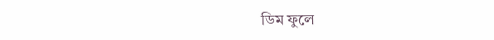ডিম ফুলে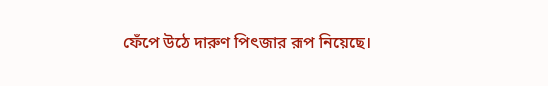ফেঁপে উঠে দারুণ পিৎজার রূপ নিয়েছে।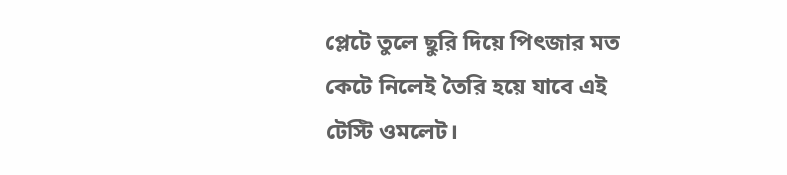প্লেটে তুলে ছুরি দিয়ে পিৎজার মত কেটে নিলেই তৈরি হয়ে যাবে এই টেস্টি ওমলেট।